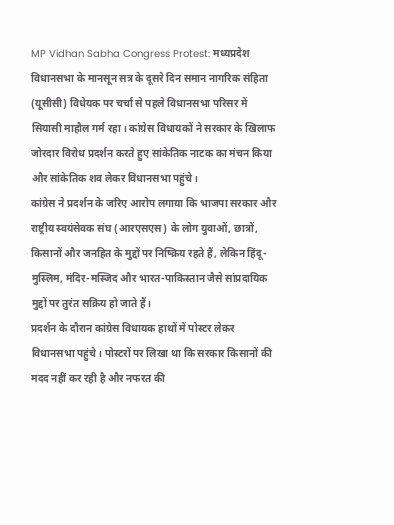MP Vidhan Sabha Congress Protest: मध्यप्रदेश विधानसभा के मानसून सत्र के दूसरे दिन समान नागरिक संहिता (यूसीसी) विधेयक पर चर्चा से पहले विधानसभा परिसर में सियासी माहौल गर्म रहा। कांग्रेस विधायकों ने सरकार के खिलाफ जोरदार विरोध प्रदर्शन करते हुए सांकेतिक नाटक का मंचन किया और सांकेतिक शव लेकर विधानसभा पहुंचे।
कांग्रेस ने प्रदर्शन के जरिए आरोप लगाया कि भाजपा सरकार और राष्ट्रीय स्वयंसेवक संघ (आरएसएस) के लोग युवाओं, छात्रों, किसानों और जनहित के मुद्दों पर निष्क्रिय रहते हैं, लेकिन हिंदू-मुस्लिम, मंदिर-मस्जिद और भारत-पाकिस्तान जैसे सांप्रदायिक मुद्दों पर तुरंत सक्रिय हो जाते हैं।
प्रदर्शन के दौरान कांग्रेस विधायक हाथों में पोस्टर लेकर विधानसभा पहुंचे। पोस्टरों पर लिखा था कि सरकार किसानों की मदद नहीं कर रही है और नफरत की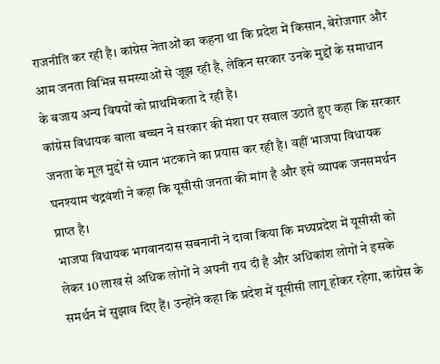राजनीति कर रही है। कांग्रेस नेताओं का कहना था कि प्रदेश में किसान, बेरोजगार और आम जनता विभिन्न समस्याओं से जूझ रही है, लेकिन सरकार उनके मुद्दों के समाधान के बजाय अन्य विषयों को प्राथमिकता दे रही है।
कांग्रेस विधायक बाला बच्चन ने सरकार की मंशा पर सवाल उठाते हुए कहा कि सरकार जनता के मूल मुद्दों से ध्यान भटकाने का प्रयास कर रही है। वहीं भाजपा विधायक घनश्याम चंद्रवंशी ने कहा कि यूसीसी जनता की मांग है और इसे व्यापक जनसमर्थन प्राप्त है।
भाजपा विधायक भगवानदास सबनानी ने दावा किया कि मध्यप्रदेश में यूसीसी को लेकर 10 लाख से अधिक लोगों ने अपनी राय दी है और अधिकांश लोगों ने इसके समर्थन में सुझाव दिए हैं। उन्होंने कहा कि प्रदेश में यूसीसी लागू होकर रहेगा, कांग्रेस के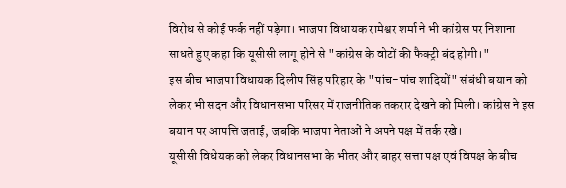विरोध से कोई फर्क नहीं पड़ेगा। भाजपा विधायक रामेश्वर शर्मा ने भी कांग्रेस पर निशाना साधते हुए कहा कि यूसीसी लागू होने से "कांग्रेस के वोटों की फैक्ट्री बंद होगी।"
इस बीच भाजपा विधायक दिलीप सिंह परिहार के "पांच-पांच शादियों" संबंधी बयान को लेकर भी सदन और विधानसभा परिसर में राजनीतिक तकरार देखने को मिली। कांग्रेस ने इस बयान पर आपत्ति जताई, जबकि भाजपा नेताओं ने अपने पक्ष में तर्क रखे।
यूसीसी विधेयक को लेकर विधानसभा के भीतर और बाहर सत्ता पक्ष एवं विपक्ष के बीच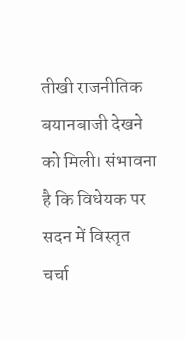तीखी राजनीतिक बयानबाजी देखने को मिली। संभावना है कि विधेयक पर सदन में विस्तृत चर्चा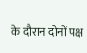के दौरान दोनों पक्ष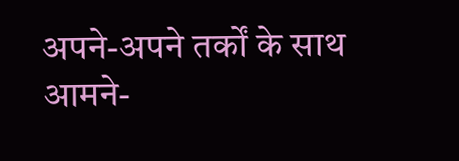अपने-अपने तर्कों के साथ आमने-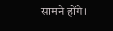सामने होंगे।